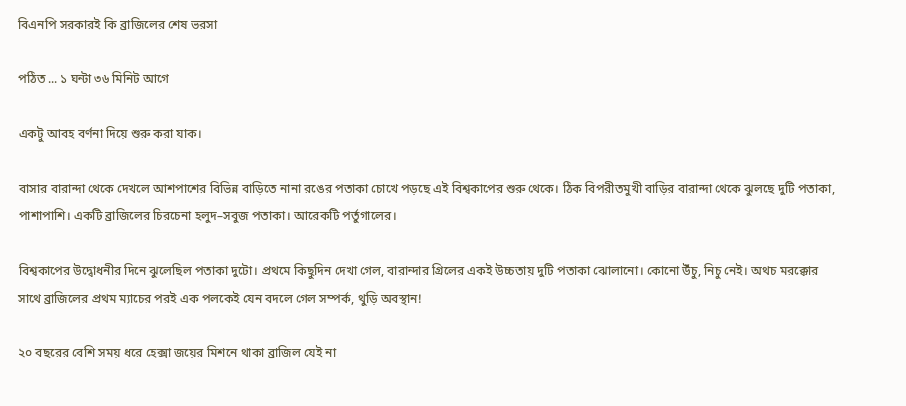বিএনপি সরকারই কি ব্রাজিলের শেষ ভরসা

পঠিত ... ১ ঘন্টা ৩৬ মিনিট আগে

একটু আবহ বর্ণনা দিয়ে শুরু করা যাক।

বাসার বারান্দা থেকে দেখলে আশপাশের বিভিন্ন বাড়িতে নানা রঙের পতাকা চোখে পড়ছে এই বিশ্বকাপের শুরু থেকে। ঠিক বিপরীতমুখী বাড়ির বারান্দা থেকে ঝুলছে দুটি পতাকা, পাশাপাশি। একটি ব্রাজিলের চিরচেনা হলুদ–সবুজ পতাকা। আরেকটি পর্তুগালের।

বিশ্বকাপের উদ্বোধনীর দিনে ঝুলেছিল পতাকা দুটো। প্রথমে কিছুদিন দেখা গেল, বারান্দার গ্রিলের একই উচ্চতায় দুটি পতাকা ঝোলানো। কোনো উঁচু, নিচু নেই। অথচ মরক্কোর সাথে ব্রাজিলের প্রথম ম্যাচের পরই এক পলকেই যেন বদলে গেল সম্পর্ক, থুড়ি অবস্থান!

২০ বছরের বেশি সময় ধরে হেক্সা জয়ের মিশনে থাকা ব্রাজিল যেই না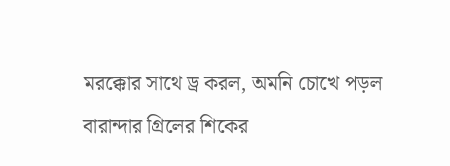মরক্কোর সাথে ড্র করল, অমনি চোখে পড়ল বারান্দার গ্রিলের শিকের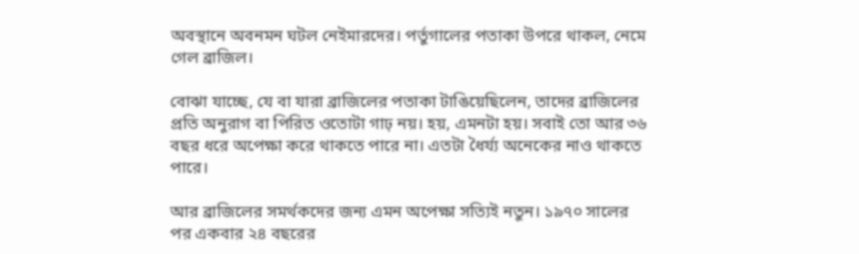অবস্থানে অবনমন ঘটল নেইমারদের। পর্তুগালের পতাকা উপরে থাকল, নেমে গেল ব্রাজিল।

বোঝা যাচ্ছে, যে বা যারা ব্রাজিলের পতাকা টাঙিয়েছিলেন, তাদের ব্রাজিলের প্রতি অনুরাগ বা পিরিত ওতোটা গাঢ় নয়। হয়, এমনটা হয়। সবাই তো আর ৩৬ বছর ধরে অপেক্ষা করে থাকতে পারে না। এতটা ধৈর্য্য অনেকের নাও থাকতে পারে।

আর ব্রাজিলের সমর্থকদের জন্য এমন অপেক্ষা সত্যিই নতুন। ১৯৭০ সালের পর একবার ২৪ বছরের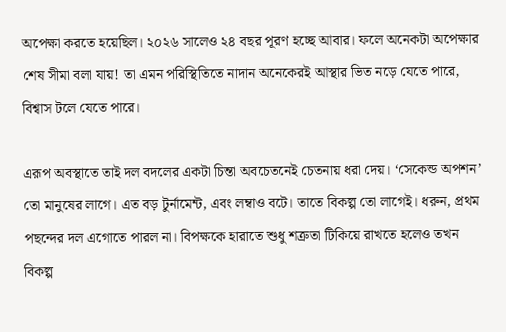অপেক্ষা করতে হয়েছিল। ২০২৬ সালেও ২৪ বছর পূরণ হচ্ছে আবার। ফলে অনেকটা অপেক্ষার শেষ সীমা বলা যায়! তা এমন পরিস্থিতিতে নাদান অনেকেরই আস্থার ভিত নড়ে যেতে পারে, বিশ্বাস টলে যেতে পারে।

এরূপ অবস্থাতে তাই দল বদলের একটা চিন্তা অবচেতনেই চেতনায় ধরা দেয়। ‘সেকেন্ড অপশন’ তো মানুষের লাগে। এত বড় টুর্নামেন্ট, এবং লম্বাও বটে। তাতে বিকল্প তো লাগেই। ধরুন, প্রথম পছন্দের দল এগোতে পারল না। বিপক্ষকে হারাতে শুধু শত্রুতা টিকিয়ে রাখতে হলেও তখন বিকল্প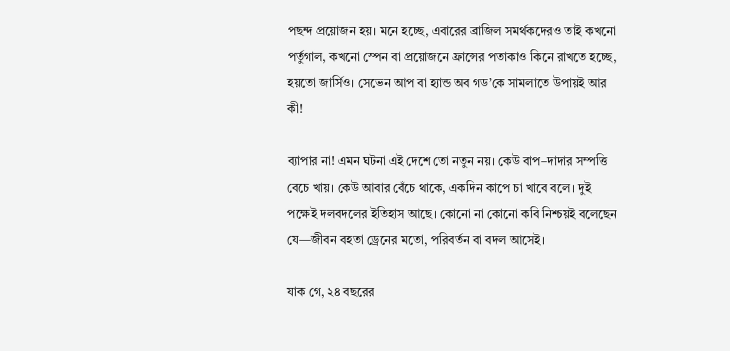পছন্দ প্রয়োজন হয়। মনে হচ্ছে, এবারের ব্রাজিল সমর্থকদেরও তাই কখনো পর্তুগাল, কখনো স্পেন বা প্রয়োজনে ফ্রান্সের পতাকাও কিনে রাখতে হচ্ছে, হয়তো জার্সিও। সেভেন আপ বা হ্যান্ড অব গড’কে সামলাতে উপায়ই আর কী!

ব্যাপার না! এমন ঘটনা এই দেশে তো নতুন নয়। কেউ বাপ–দাদার সম্পত্তি বেচে খায়। কেউ আবার বেঁচে থাকে, একদিন কাপে চা খাবে বলে। দুই পক্ষেই দলবদলের ইতিহাস আছে। কোনো না কোনো কবি নিশ্চয়ই বলেছেন যে—জীবন বহতা ড্রেনের মতো, পরিবর্তন বা বদল আসেই।

যাক গে, ২৪ বছরের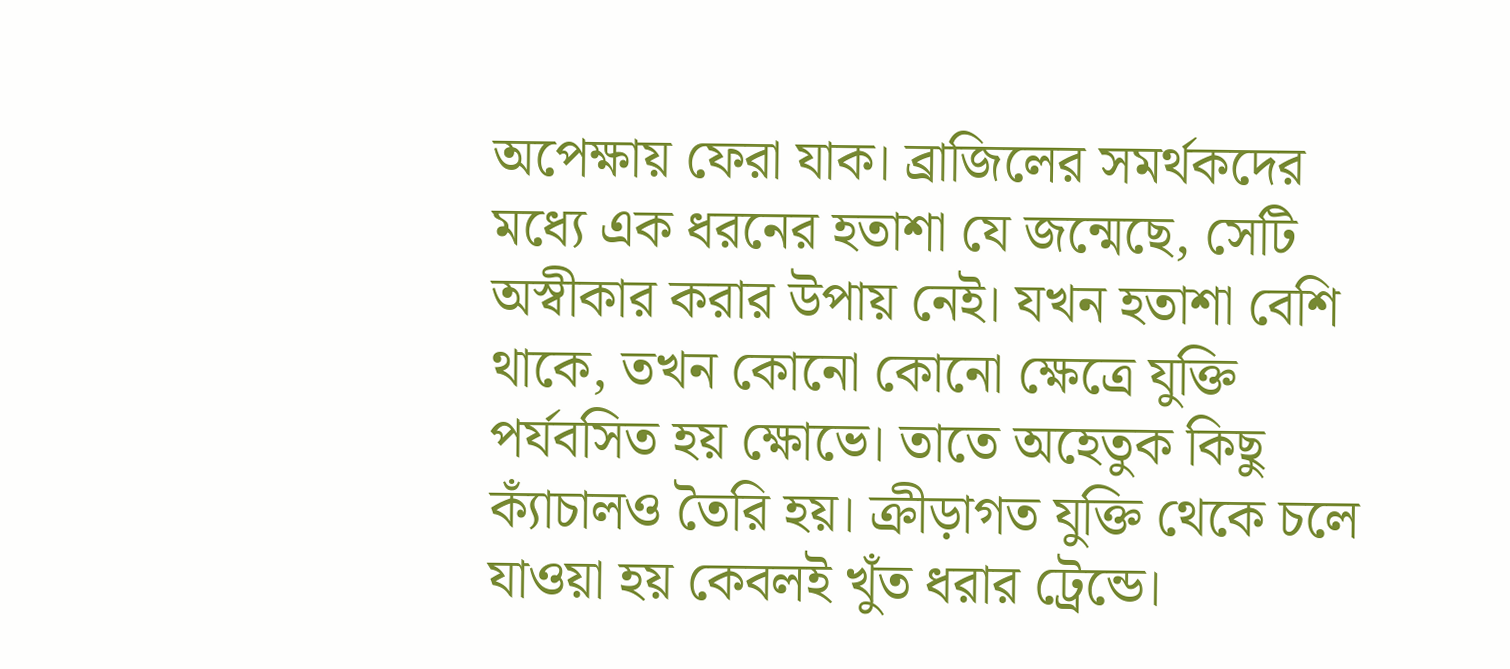অপেক্ষায় ফেরা যাক। ব্রাজিলের সমর্থকদের মধ্যে এক ধরনের হতাশা যে জন্মেছে, সেটি অস্বীকার করার উপায় নেই। যখন হতাশা বেশি থাকে, তখন কোনো কোনো ক্ষেত্রে যুক্তি পর্যবসিত হয় ক্ষোভে। তাতে অহেতুক কিছু ক্যাঁচালও তৈরি হয়। ক্রীড়াগত যুক্তি থেকে চলে যাওয়া হয় কেবলই খুঁত ধরার ট্রেন্ডে।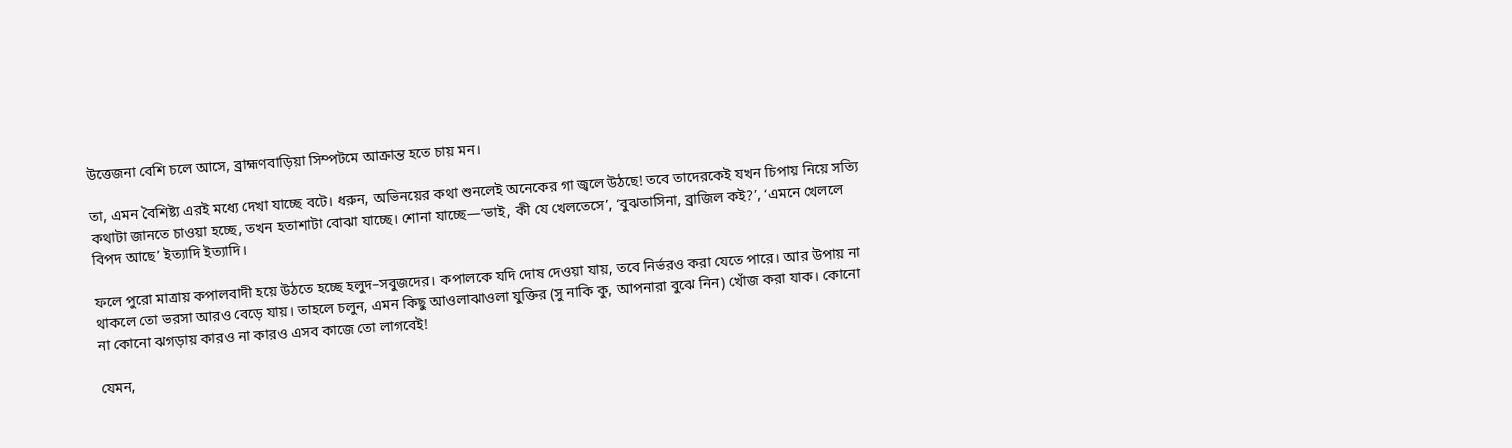উত্তেজনা বেশি চলে আসে, ব্রাহ্মণবাড়িয়া সিম্পটমে আক্রান্ত হতে চায় মন।

তা, এমন বৈশিষ্ট্য এরই মধ্যে দেখা যাচ্ছে বটে। ধরুন, অভিনয়ের কথা শুনলেই অনেকের গা জ্বলে উঠছে! তবে তাদেরকেই যখন চিপায় নিয়ে সত্যি কথাটা জানতে চাওয়া হচ্ছে, তখন হতাশাটা বোঝা যাচ্ছে। শোনা যাচ্ছে—‘ভাই, কী যে খেলতেসে’, ‘বুঝতাসিনা, ব্রাজিল কই?’, ‘এমনে খেললে বিপদ আছে’ ইত্যাদি ইত্যাদি।

ফলে পুরো মাত্রায় কপালবাদী হয়ে উঠতে হচ্ছে হলুদ–সবুজদের। কপালকে যদি দোষ দেওয়া যায়, তবে নির্ভরও করা যেতে পারে। আর উপায় না থাকলে তো ভরসা আরও বেড়ে যায়। তাহলে চলুন, এমন কিছু আওলাঝাওলা যুক্তির (সু নাকি কু, আপনারা বুঝে নিন) খোঁজ করা যাক। কোনো না কোনো ঝগড়ায় কারও না কারও এসব কাজে তো লাগবেই!

যেমন,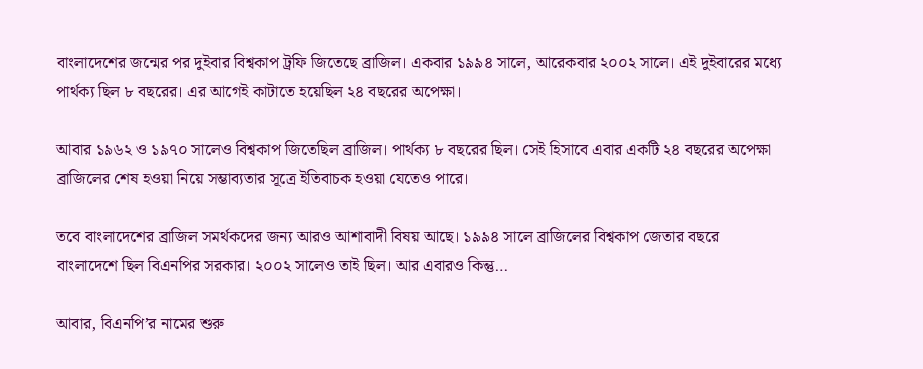বাংলাদেশের জন্মের পর দুইবার বিশ্বকাপ ট্রফি জিতেছে ব্রাজিল। একবার ১৯৯৪ সালে, আরেকবার ২০০২ সালে। এই দুইবারের মধ্যে পার্থক্য ছিল ৮ বছরের। এর আগেই কাটাতে হয়েছিল ২৪ বছরের অপেক্ষা।

আবার ১৯৬২ ও ১৯৭০ সালেও বিশ্বকাপ জিতেছিল ব্রাজিল। পার্থক্য ৮ বছরের ছিল। সেই হিসাবে এবার একটি ২৪ বছরের অপেক্ষা ব্রাজিলের শেষ হওয়া নিয়ে সম্ভাব্যতার সূত্রে ইতিবাচক হওয়া যেতেও পারে।

তবে বাংলাদেশের ব্রাজিল সমর্থকদের জন্য আরও আশাবাদী বিষয় আছে। ১৯৯৪ সালে ব্রাজিলের বিশ্বকাপ জেতার বছরে বাংলাদেশে ছিল বিএনপির সরকার। ২০০২ সালেও তাই ছিল। আর এবারও কিন্তু…

আবার, বিএনপি’র নামের শুরু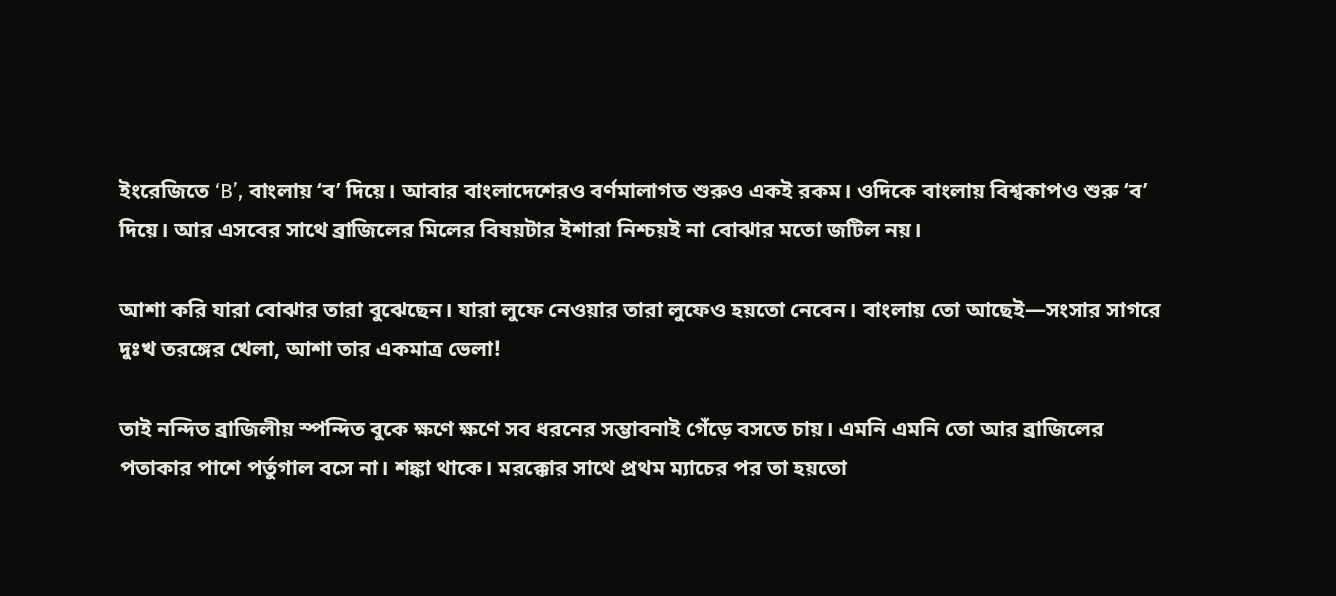ইংরেজিতে ‘B’, বাংলায় ‘ব’ দিয়ে। আবার বাংলাদেশেরও বর্ণমালাগত শুরুও একই রকম। ওদিকে বাংলায় বিশ্বকাপও শুরু ‘ব’ দিয়ে। আর এসবের সাথে ব্রাজিলের মিলের বিষয়টার ইশারা নিশ্চয়ই না বোঝার মতো জটিল নয়।

আশা করি যারা বোঝার তারা বুঝেছেন। যারা লুফে নেওয়ার তারা লুফেও হয়তো নেবেন। বাংলায় তো আছেই—সংসার সাগরে দুঃখ তরঙ্গের খেলা, আশা তার একমাত্র ভেলা!

তাই নন্দিত ব্রাজিলীয় স্পন্দিত বুকে ক্ষণে ক্ষণে সব ধরনের সম্ভাবনাই গেঁড়ে বসতে চায়। এমনি এমনি তো আর ব্রাজিলের পতাকার পাশে পর্তুগাল বসে না। শঙ্কা থাকে। মরক্কোর সাথে প্রথম ম্যাচের পর তা হয়তো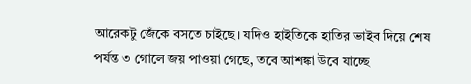আরেকটু জেঁকে বসতে চাইছে। যদিও হাইতিকে হাতির ভাইব দিয়ে শেষ পর্যন্ত ৩ গোলে জয় পাওয়া গেছে, তবে আশঙ্কা উবে যাচ্ছে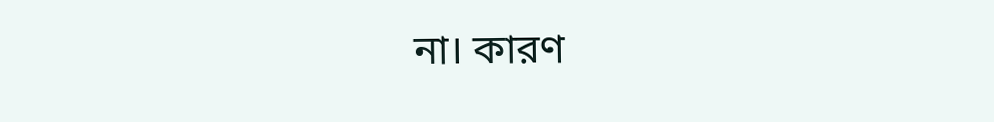না। কারণ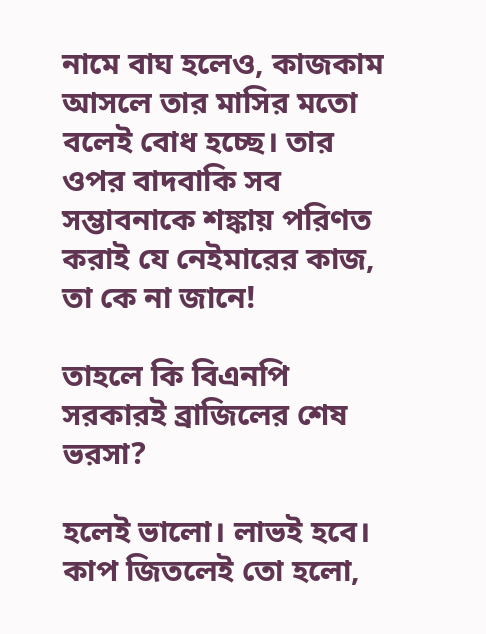নামে বাঘ হলেও, কাজকাম আসলে তার মাসির মতো বলেই বোধ হচ্ছে। তার ওপর বাদবাকি সব সম্ভাবনাকে শঙ্কায় পরিণত করাই যে নেইমারের কাজ, তা কে না জানে!

তাহলে কি বিএনপি সরকারই ব্রাজিলের শেষ ভরসা?

হলেই ভালো। লাভই হবে। কাপ জিতলেই তো হলো,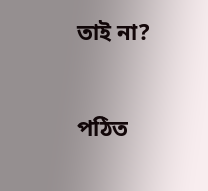তাই না?



পঠিত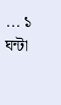... ১ ঘন্টা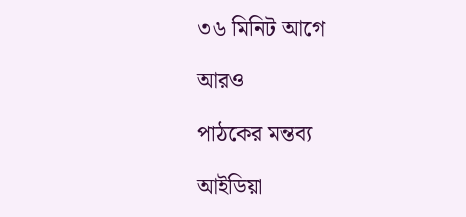৩৬ মিনিট আগে

আরও

পাঠকের মন্তব্য

আইডিয়া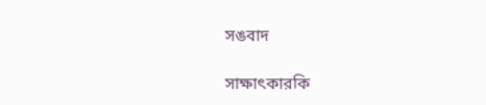সঙবাদ

সাক্ষাৎকারকি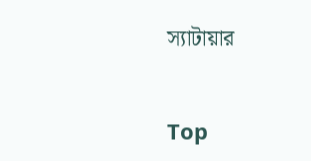স্যাটায়ার


Top